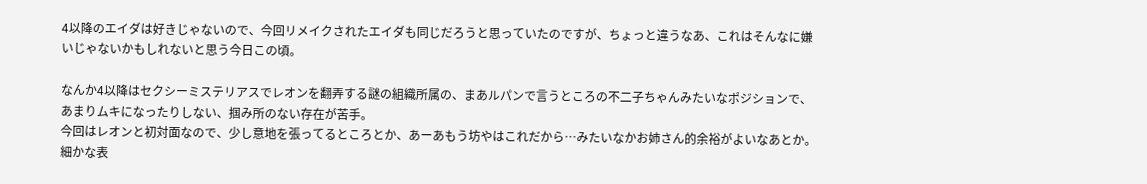4以降のエイダは好きじゃないので、今回リメイクされたエイダも同じだろうと思っていたのですが、ちょっと違うなあ、これはそんなに嫌いじゃないかもしれないと思う今日この頃。

なんか4以降はセクシーミステリアスでレオンを翻弄する謎の組織所属の、まあルパンで言うところの不二子ちゃんみたいなポジションで、あまりムキになったりしない、掴み所のない存在が苦手。
今回はレオンと初対面なので、少し意地を張ってるところとか、あーあもう坊やはこれだから…みたいなかお姉さん的余裕がよいなあとか。細かな表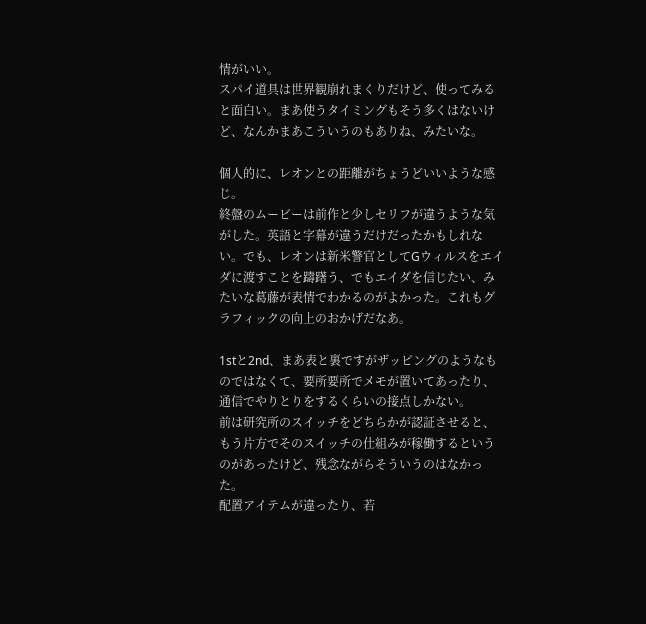情がいい。
スパイ道具は世界観崩れまくりだけど、使ってみると面白い。まあ使うタイミングもそう多くはないけど、なんかまあこういうのもありね、みたいな。

個人的に、レオンとの距離がちょうどいいような感じ。
終盤のムービーは前作と少しセリフが違うような気がした。英語と字幕が違うだけだったかもしれない。でも、レオンは新米警官としてGウィルスをエイダに渡すことを躊躇う、でもエイダを信じたい、みたいな葛藤が表情でわかるのがよかった。これもグラフィックの向上のおかげだなあ。

1stと2nd、まあ表と裏ですがザッピングのようなものではなくて、要所要所でメモが置いてあったり、通信でやりとりをするくらいの接点しかない。
前は研究所のスイッチをどちらかが認証させると、もう片方でそのスイッチの仕組みが稼働するというのがあったけど、残念ながらそういうのはなかった。
配置アイテムが違ったり、若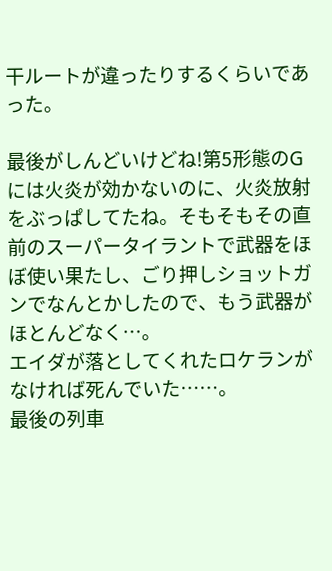干ルートが違ったりするくらいであった。

最後がしんどいけどね!第5形態のGには火炎が効かないのに、火炎放射をぶっぱしてたね。そもそもその直前のスーパータイラントで武器をほぼ使い果たし、ごり押しショットガンでなんとかしたので、もう武器がほとんどなく…。
エイダが落としてくれたロケランがなければ死んでいた……。
最後の列車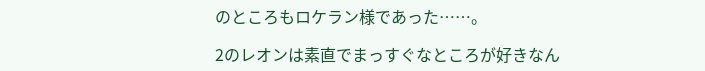のところもロケラン様であった……。

2のレオンは素直でまっすぐなところが好きなん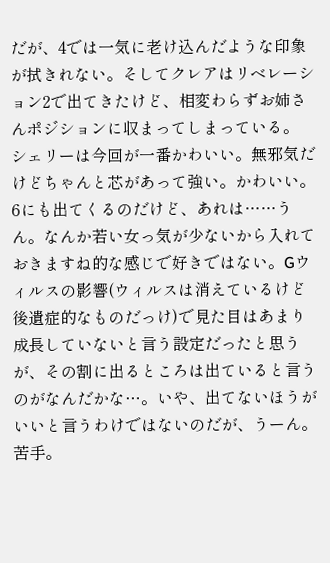だが、4では一気に老け込んだような印象が拭きれない。そしてクレアはリベレーション2で出てきたけど、相変わらずお姉さんポジションに収まってしまっている。
シェリーは今回が一番かわいい。無邪気だけどちゃんと芯があって強い。かわいい。6にも出てくるのだけど、あれは……うん。なんか若い女っ気が少ないから入れておきますね的な感じで好きではない。Gウィルスの影響(ウィルスは消えているけど後遺症的なものだっけ)で見た目はあまり成長していないと言う設定だったと思うが、その割に出るところは出ていると言うのがなんだかな…。いや、出てないほうがいいと言うわけではないのだが、うーん。苦手。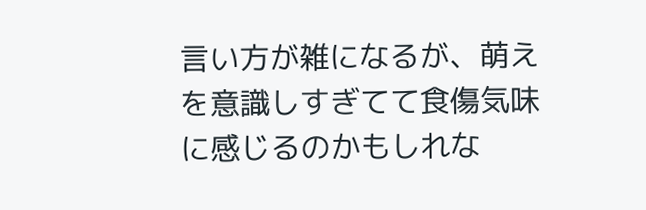言い方が雑になるが、萌えを意識しすぎてて食傷気味に感じるのかもしれな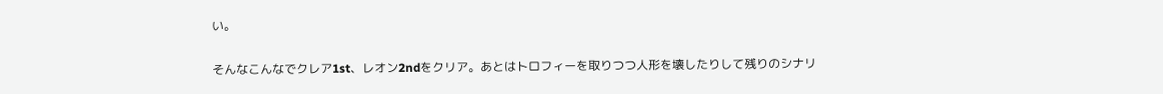い。

そんなこんなでクレア1st、レオン2ndをクリア。あとはトロフィーを取りつつ人形を壊したりして残りのシナリ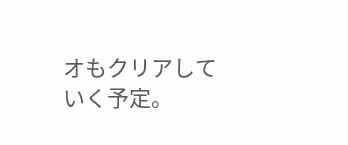オもクリアしていく予定。